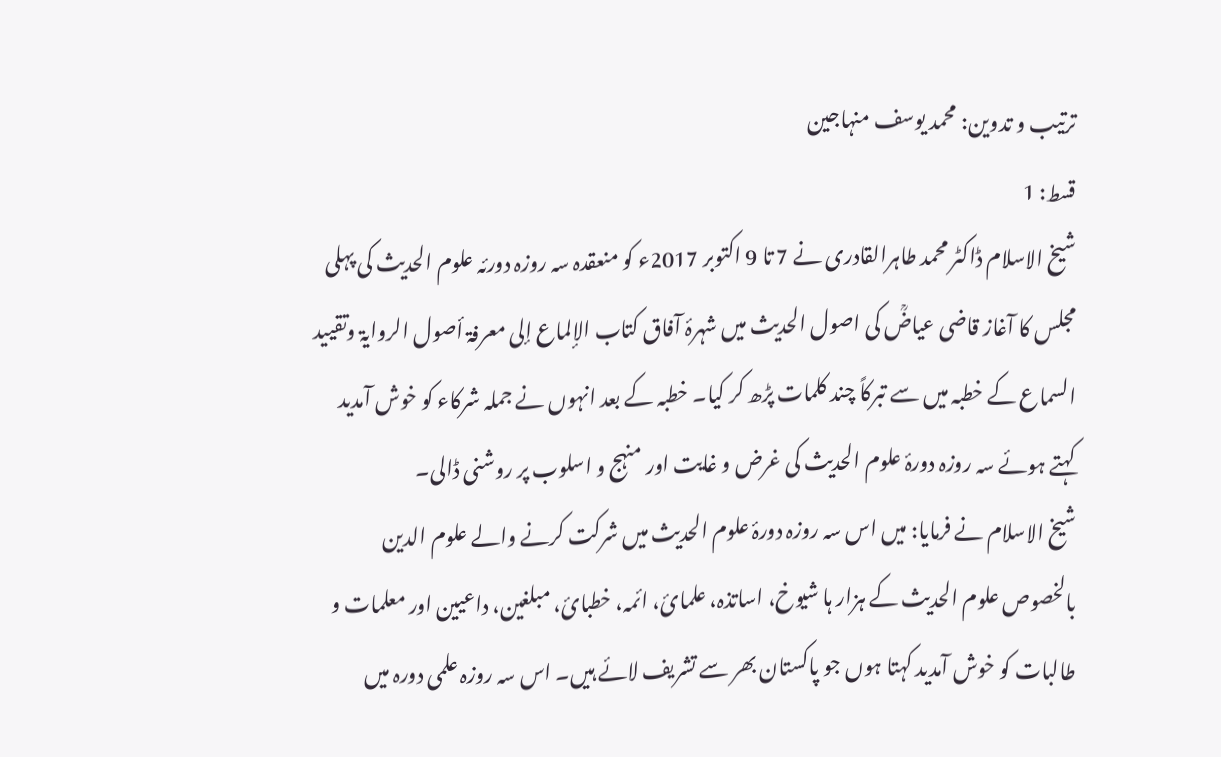ترتیب و تدوین: محمد یوسف منہاجین
قسط: 1
شیخ الاسلام ڈاکٹر محمد طاہرالقادری نے 7 تا 9 اکتوبر 2017ء کو منعقدہ سہ روزہ دورئہ علوم الحدیث کی پہلی مجلس کا آغاز قاضی عیاضؒ کی اصول الحدیث میں شہرۂ آفاق کتاب الإلماع إلی معرفۃ أصول الروایۃ وتقیید السماع کے خطبہ میں سے تبرکاً چند کلمات پڑھ کر کیا۔ خطبہ کے بعد انہوں نے جملہ شرکاء کو خوش آمدید کہتے ہوئے سہ روزہ دورۂ علوم الحدیث کی غرض و غایت اور منہج و اسلوب پر روشنی ڈالی۔
شیخ الاسلام نے فرمایا: میں اس سہ روزہ دورۂ علوم الحدیث میں شرکت کرنے والے علوم الدین بالخصوص علوم الحدیث کے ہزار ہا شیوخ، اساتذہ، علمائ، ائمہ، خطبائ، مبلغین، داعیین اور معلمات و طالبات کو خوش آمدید کہتا ہوں جو پاکستان بھر سے تشریف لائے ہیں۔ اس سہ روزہ علمی دورہ میں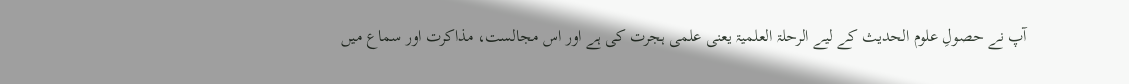آپ نے حصولِ علوم الحدیث کے لیے الرحلۃ العلمیۃ یعنی علمی ہجرت کی ہے اور اس مجالست، مذاکرت اور سماع میں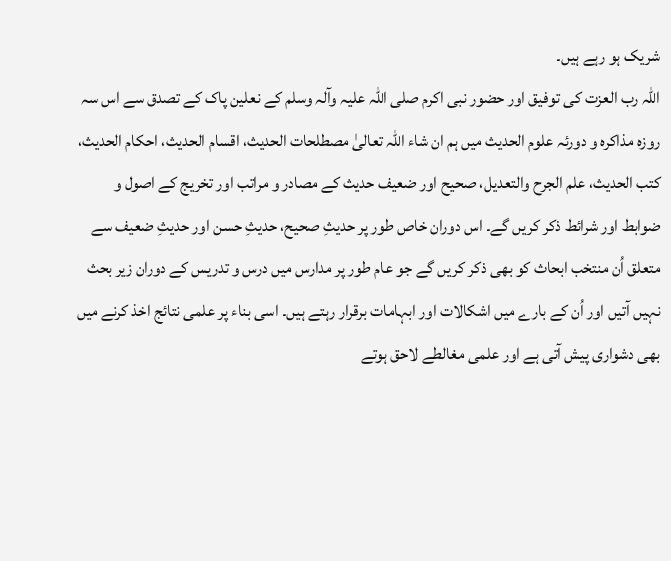شریک ہو رہے ہیں۔
اللہ رب العزت کی توفیق اور حضور نبی اکرم صلی اللہ علیہ وآلہ وسلم کے نعلین پاک کے تصدق سے اس سہ روزہ مذاکرہ و دورئہ علوم الحدیث میں ہم ان شاء اللہ تعالیٰ مصطلحات الحدیث، اقسام الحدیث، احکام الحدیث، کتب الحدیث، علم الجرح والتعدیل، صحیح اور ضعیف حدیث کے مصادر و مراتب اور تخریج کے اصول و ضوابط اور شرائط ذکر کریں گے۔ اس دوران خاص طور پر حدیثِ صحیح، حدیثِ حسن اور حدیثِ ضعیف سے متعلق اُن منتخب ابحاث کو بھی ذکر کریں گے جو عام طور پر مدارس میں درس و تدریس کے دوران زیر بحث نہیں آتیں اور اُن کے بارے میں اشکالات اور ابہامات برقرار رہتے ہیں۔ اسی بناء پر علمی نتائج اخذ کرنے میں بھی دشواری پیش آتی ہے اور علمی مغالطے لاحق ہوتے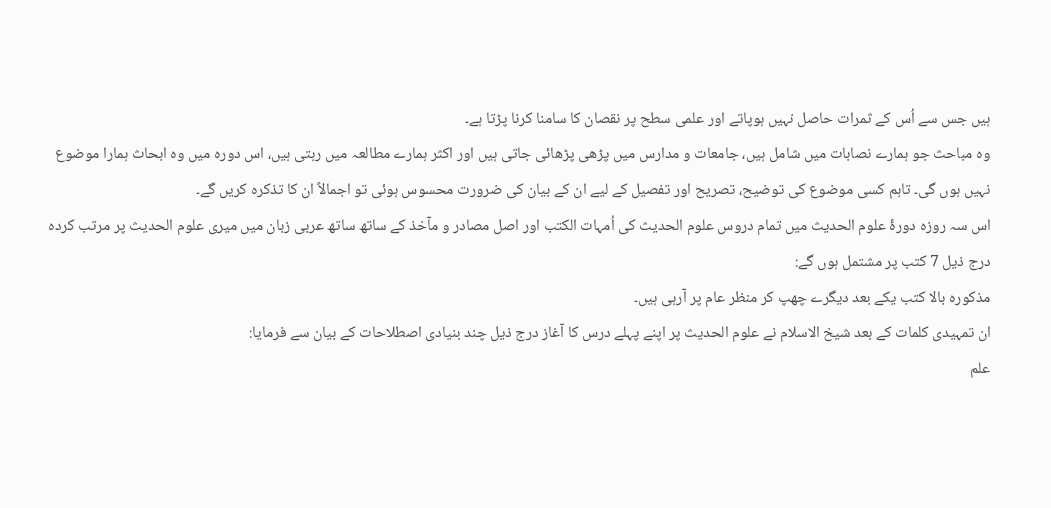ہیں جس سے اُس کے ثمرات حاصل نہیں ہوپاتے اور علمی سطح پر نقصان کا سامنا کرنا پڑتا ہے۔
وہ مباحث جو ہمارے نصابات میں شامل ہیں، جامعات و مدارس میں پڑھی پڑھائی جاتی ہیں اور اکثر ہمارے مطالعہ میں رہتی ہیں، اس دورہ میں وہ ابحاث ہمارا موضوع نہیں ہوں گی۔ تاہم کسی موضوع کی توضیح، تصریح اور تفصیل کے لیے ان کے بیان کی ضرورت محسوس ہوئی تو اجمالاً ان کا تذکرہ کریں گے۔
اس سہ روزہ دورۂ علوم الحدیث میں تمام دروس علوم الحدیث کی اُمہات الکتب اور اصل مصادر و مآخذ کے ساتھ ساتھ عربی زبان میں میری علوم الحدیث پر مرتب کردہ درج ذیل 7 کتب پر مشتمل ہوں گے:
مذکورہ بالا کتب یکے بعد دیگرے چھپ کر منظر عام پر آرہی ہیں۔
ان تمہیدی کلمات کے بعد شیخ الاسلام نے علوم الحدیث پر اپنے پہلے درس کا آغاز درج ذیل چند بنیادی اصطلاحات کے بیان سے فرمایا:
علم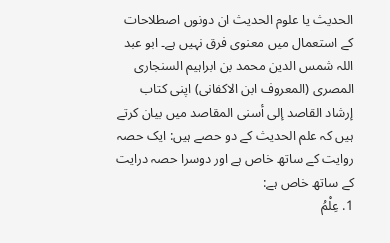الحدیث یا علوم الحدیث ان دونوں اصطلاحات کے استعمال میں معنوی فرق نہیں ہے۔ ابو عبد اللہ شمس الدین محمد بن ابراہیم السنجاری المصری (المعروف ابن الاکفانی) اپنی کتاب إرشاد القاصد إلی أسنی المقاصد میں بیان کرتے ہیں کہ علم الحدیث کے دو حصے ہیں: ایک حصہ روایت کے ساتھ خاص ہے اور دوسرا حصہ درایت کے ساتھ خاص ہے:
1. عِلْمُ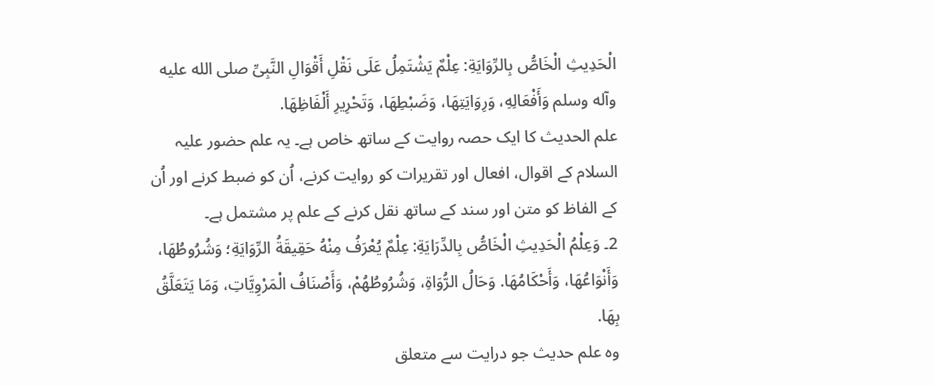الْحَدِیثِ الْخَاصُّ بِالرِّوَایَةِ: عِلْمٌ یَشْتَمِلُ عَلَی نَقْلِ أَقْوَالِ النَّبِیِّ صلی الله علیه وآله وسلم وَأَفْعَالِهِ، وَرِوَایَتِهَا، وَضَبْطِهَا، وَتَحْرِیرِ أَلْفَاظِهَا.
علم الحدیث کا ایک حصہ روایت کے ساتھ خاص ہے۔ یہ علم حضور علیہ السلام کے اقوال، افعال اور تقریرات کو روایت کرنے، اُن کو ضبط کرنے اور اُن کے الفاظ کو متن اور سند کے ساتھ نقل کرنے کے علم پر مشتمل ہے۔
2۔ وَعِلْمُ الْحَدِیثِ الْخَاصُّ بِالدِّرَایَةِ: عِلْمٌ یُعْرَفُ مِنْهُ حَقِیقَةُ الرِّوَایَةِ؛ وَشُرُوطُهَا، وَأَنْوَاعُهَا، وَأَحْکَامُهَا. وَحَالُ الرُّوَاةِ، وَشُرُوطُهُمْ، وَأَصْنَافُ الْمَرْوِیَّاتِ، وَمَا یَتَعَلَّقُ بِهَا.
وہ علم حدیث جو درایت سے متعلق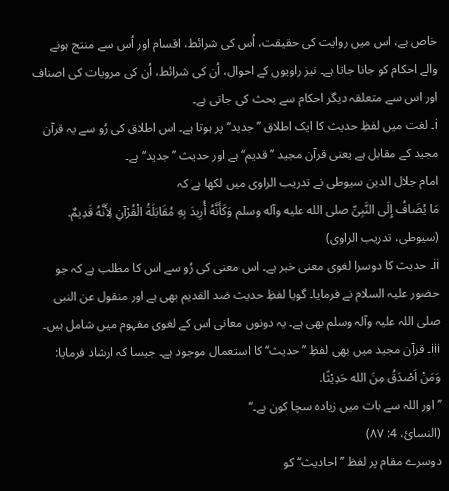خاص ہے، اس میں روایت کی حقیقت، اُس کی شرائط، اقسام اور اُس سے منتج ہونے والے احکام کو جانا جاتا ہے۔ نیز راویوں کے احوال، اُن کی شرائط، اُن کی مرویات کی اصناف اور اس سے متعلقہ دیگر احکام سے بحث کی جاتی ہے۔
i۔ لغت میں لفظِ حدیث کا ایک اطلاق ’’جدید‘‘ پر ہوتا ہے۔ اس اطلاق کی رُو سے یہ قرآن مجید کے مقابل ہے یعنی قرآن مجید ’’قدیم‘‘ ہے اور حدیث ’’جدید‘‘ ہے۔
امام جلال الدین سیوطی نے تدریب الراوی میں لکھا ہے کہ
مَا یُضَافُ إِلَی النَّبِیِّ صلی الله علیه وآله وسلم وَکَأَنَّهُ أُرِیدَ بِهِ مُقَابَلَةُ الْقُرْآنِ لِأَنَّهُ قَدِیمٌ.
(سیوطی، تدریب الراوی)
ii۔ حدیث کا دوسرا لغوی معنی خبر ہے۔ اس معنی کی رُو سے اس کا مطلب ہے کہ جو حضور علیہ السلام نے فرمایا۔ گویا لفظِ حدیث ضد القدیم بھی ہے اور منقول عن النبی صلی اللہ علیہ وآلہ وسلم بھی ہے۔ یہ دونوں معانی اس کے لغوی مفہوم میں شامل ہیں۔
iii۔ قرآن مجید میں بھی لفظِ ’’حدیث‘‘ کا استعمال موجود ہے۔ جیسا کہ ارشاد فرمایا:
وَمَنْ اَصْدَقُ مِنَ الله حَدِیْثًا.
’’اور اللہ سے بات میں زیادہ سچا کون ہے۔‘‘
(النسائ، 4: ۸۷)
دوسرے مقام پر لفظ ’’احادیث‘‘ کو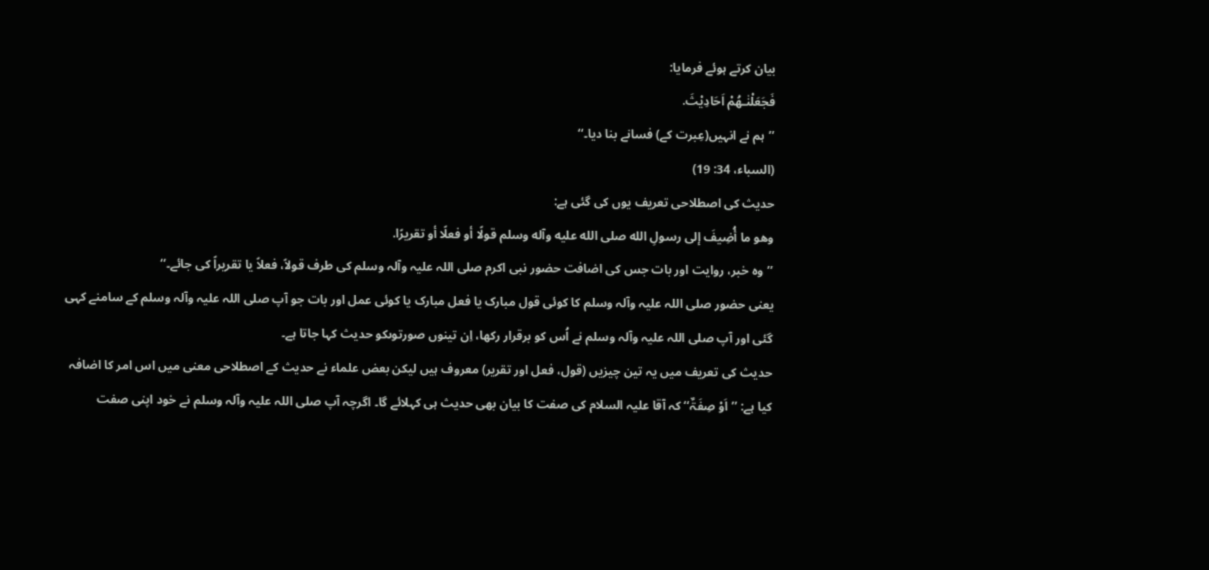بیان کرتے ہوئے فرمایا:
فَجَعَلْنٰـهُمْ اَحَادِیْثَ.
’’ہم نے انہیں(عِبرت کے) فسانے بنا دیا۔‘‘
(السباء، 34: 19)
حدیث کی اصطلاحی تعریف یوں کی گئی ہے:
وهو ما أُضِیفَ إلی رسولِ الله صلی الله علیه وآله وسلم قولًا أو فعلًا أو تقریرًا.
’’وہ خبر، روایت اور بات جس کی اضافت حضور نبی اکرم صلی اللہ علیہ وآلہ وسلم کی طرف قولاً، فعلاً یا تقریراً کی جائے۔‘‘
یعنی حضور صلی اللہ علیہ وآلہ وسلم کا کوئی قول مبارک یا فعل مبارک یا کوئی عمل اور بات جو آپ صلی اللہ علیہ وآلہ وسلم کے سامنے کہی گئی اور آپ صلی اللہ علیہ وآلہ وسلم نے اُس کو برقرار رکھا، اِن تینوں صورتوںکو حدیث کہا جاتا ہے۔
حدیث کی تعریف میں یہ تین چیزیں (قول، فعل اور تقریر) معروف ہیں لیکن بعض علماء نے حدیث کے اصطلاحی معنی میں اس امر کا اضافہ کیا ہے: ’’اَوْ صِفَۃٌ‘‘ کہ آقا علیہ السلام کی صفت کا بیان بھی حدیث ہی کہلائے گا۔ اگرچہ آپ صلی اللہ علیہ وآلہ وسلم نے خود اپنی صفت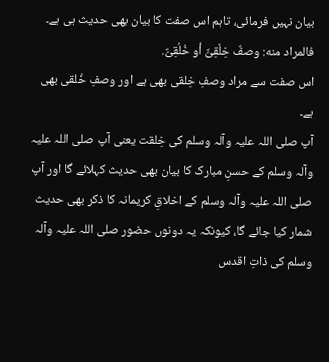بیان نہیں فرمائی، تاہم اس صفت کا بیان بھی حدیث ہی ہے۔
فالمراد منه: وصفٌ خِلْقِیٌّ أو خُلُقِیٌّ.
اس صفت سے مراد وصفِ خِلقی بھی ہے اور وصفِ خُلقی بھی ہے۔
آپ صلی اللہ علیہ وآلہ وسلم کی خِلقت یعنی آپ صلی اللہ علیہ وآلہ وسلم کے حسنِ مبارک کا بیان بھی حدیث کہلائے گا اور آپ صلی اللہ علیہ وآلہ وسلم کے اخلاقِ کریمانہ کا ذکر بھی حدیث شمار کیا جائے گا، کیونکہ یہ دونوں حضور صلی اللہ علیہ وآلہ وسلم کی ذاتِ اقدس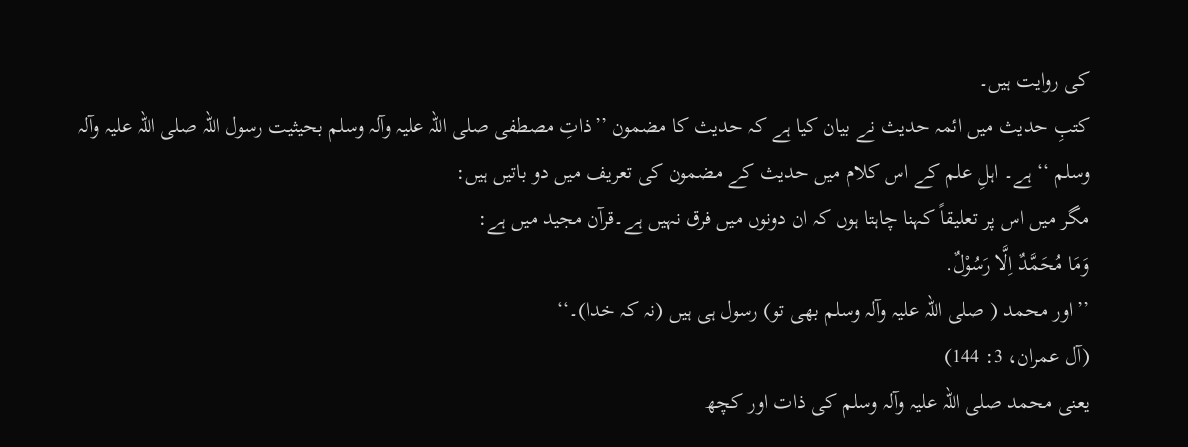کی روایت ہیں۔
کتبِ حدیث میں ائمہ حدیث نے بیان کیا ہے کہ حدیث کا مضمون ’’ذاتِ مصطفی صلی اللہ علیہ وآلہ وسلم بحیثیت رسول اللہ صلی اللہ علیہ وآلہ وسلم ‘‘ ہے۔ اہلِ علم کے اس کلام میں حدیث کے مضمون کی تعریف میں دو باتیں ہیں:
مگر میں اس پر تعلیقاً کہنا چاہتا ہوں کہ ان دونوں میں فرق نہیں ہے۔قرآن مجید میں ہے:
وَمَا مُحَمَّدٌ اِلَّا رَسُوْلٌ.
’’اور محمد ( صلی اللہ علیہ وآلہ وسلم بھی تو) رسول ہی ہیں (نہ کہ خدا)۔‘‘
(آل عمران، 3: 144)
یعنی محمد صلی اللہ علیہ وآلہ وسلم کی ذات اور کچھ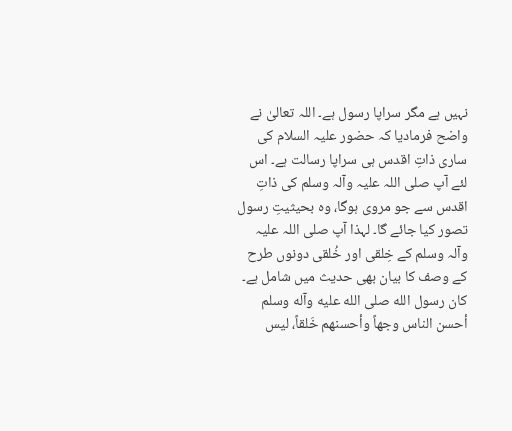نہیں ہے مگر سراپا رسول ہے۔ اللہ تعالیٰ نے واضح فرمادیا کہ حضور علیہ السلام کی ساری ذاتِ اقدس ہی سراپا رسالت ہے۔ اس لئے آپ صلی اللہ علیہ وآلہ وسلم کی ذاتِ اقدس سے جو مروی ہوگا، وہ بحیثیتِ رسول تصور کیا جائے گا۔ لہذا آپ صلی اللہ علیہ وآلہ وسلم کے خِلقی اور خُلقی دونوں طرح کے وصف کا بیان بھی حدیث میں شامل ہے۔
کان رسول الله صلی الله علیه وآله وسلم أحسن الناس وجهاً وأحسنهم خَلقاً، لیس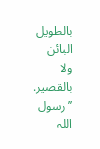بالطویل البائن ولا بالقصیر.
’’رسول اللہ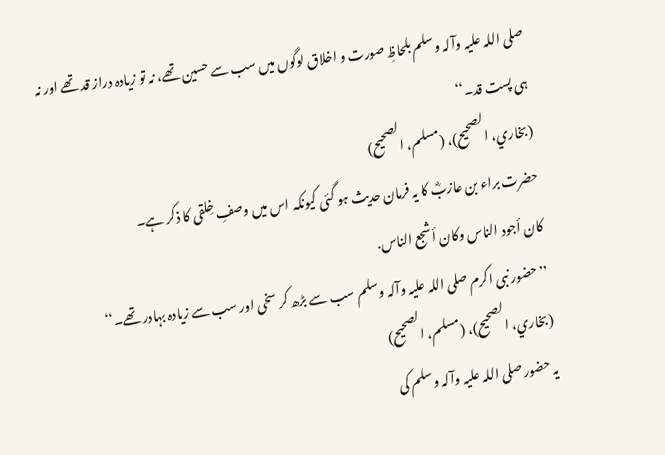صلی اللہ علیہ وآلہ وسلم بلحاظِ صورت و اخلاق لوگوں میں سب سے حسین تھے، نہ تو زیادہ دراز قد تھے اور نہ ہی پست قد۔‘‘
(بخاري، الصحیح)، (مسلم، الصحیح)
حضرت براء بن عازبؓ کا یہ فرمان حدیث ہو گئی کیونکہ اس میں وصفِ خِلقی کا ذکر ہے۔
کان أجود الناس وکان أشجع الناس.
’’حضور نبی اکرم صلی اللہ علیہ وآلہ وسلم سب سے بڑھ کر سخی اور سب سے زیادہ بہادر تھے۔‘‘
(بخاري، الصحیح)، (مسلم، الصحیح)
یہ حضور صلی اللہ علیہ وآلہ وسلم کی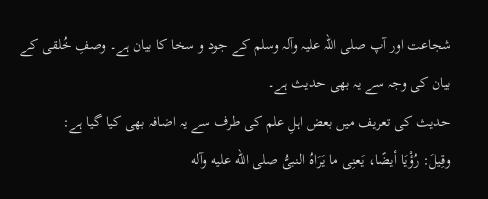شجاعت اور آپ صلی اللہ علیہ وآلہ وسلم کے جود و سخا کا بیان ہے۔ وصفِ خُلقی کے بیان کی وجہ سے یہ بھی حدیث ہے۔
حدیث کی تعریف میں بعض اہلِ علم کی طرف سے یہ اضافہ بھی کیا گیا ہے:
وقِیلَ: رُؤْیَا أیضًا، یَعنِی ما یَرَاهُ النبیُّ صلی الله علیه وآله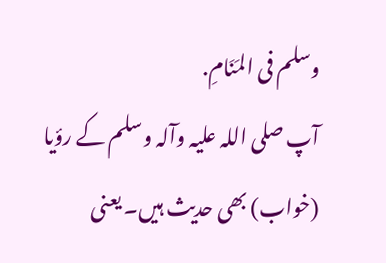وسلم فی المَنَامِ.
آپ صلی اللہ علیہ وآلہ وسلم کے رؤیا (خواب) بھی حدیث ہیں۔ یعنی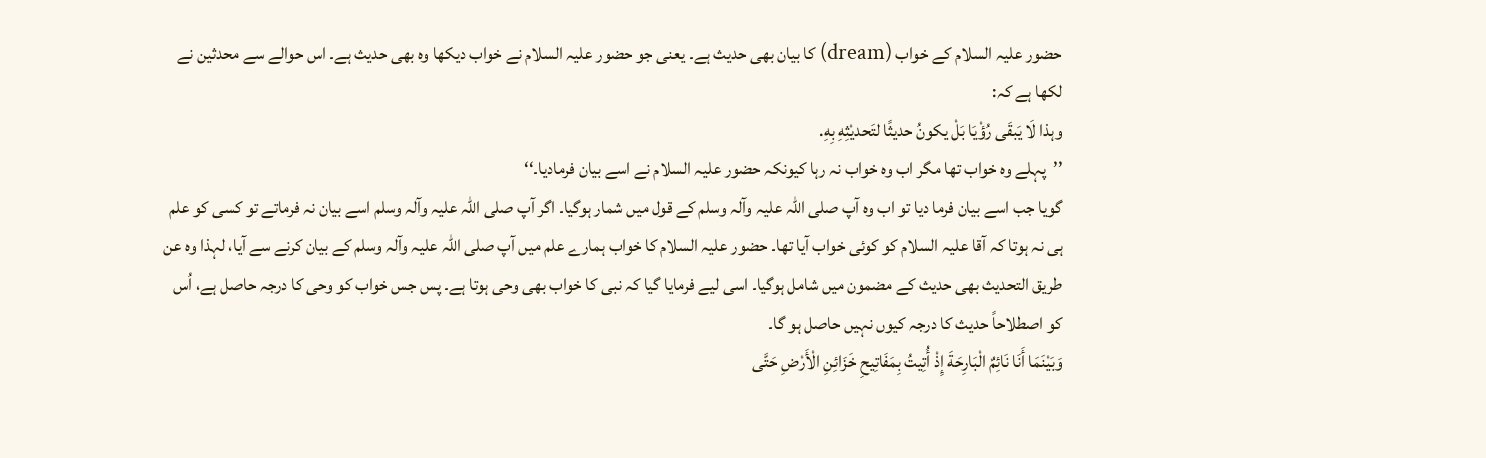حضور علیہ السلام کے خواب (dream) کا بیان بھی حدیث ہے۔ یعنی جو حضور علیہ السلام نے خواب دیکھا وہ بھی حدیث ہے۔ اس حوالے سے محدثین نے لکھا ہے کہ:
وہذا لَا یَبقَی رُؤْیَا بَلْ یکونُ حدیثًا لتَحدیْثِهِ بِهِ.
’’پہلے وہ خواب تھا مگر اب وہ خواب نہ رہا کیونکہ حضور علیہ السلام نے اسے بیان فرمادیا۔‘‘
گویا جب اسے بیان فرما دیا تو اب وہ آپ صلی اللہ علیہ وآلہ وسلم کے قول میں شمار ہوگیا۔ اگر آپ صلی اللہ علیہ وآلہ وسلم اسے بیان نہ فرماتے تو کسی کو علم ہی نہ ہوتا کہ آقا علیہ السلام کو کوئی خواب آیا تھا۔ حضور علیہ السلام کا خواب ہمارے علم میں آپ صلی اللہ علیہ وآلہ وسلم کے بیان کرنے سے آیا، لہذا وہ عن طریق التحدیث بھی حدیث کے مضمون میں شامل ہوگیا۔ اسی لیے فرمایا گیا کہ نبی کا خواب بھی وحی ہوتا ہے۔ پس جس خواب کو وحی کا درجہ حاصل ہے، اُس کو اصطلاحاً حدیث کا درجہ کیوں نہیں حاصل ہو گا۔
وَبَیْنَمَا أَنَا نَائِمٌ الْبَارِحَةَ إِذْ أُتِیتُ بِمَفَاتِیحِ خَزَائِنِ الْأَرْضِ حَتَّی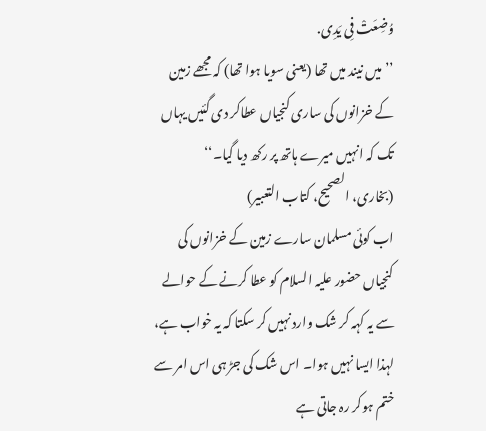وُضِعَتْ فِی یَدِی.
’’میں نیند میں تھا (یعنی سویا ہوا تھا) کہ مجھے زمین کے خزانوں کی ساری کنجیاں عطاکر دی گئیں یہاں تک کہ انہیں میرے ہاتھ پر رکھ دیا گیا۔‘‘
(بخاری، الصحیح، کتاب التعبیر)
اب کوئی مسلمان سارے زمین کے خزانوں کی کنجیاں حضور علیہ السلام کو عطا کرنے کے حوالے سے یہ کہہ کر شک وارد نہیں کر سکتا کہ یہ خواب ہے، لہذا ایسا نہیں ہوا۔ اس شک کی جڑ ہی اس امر سے ختم ہوکر رہ جاتی ہے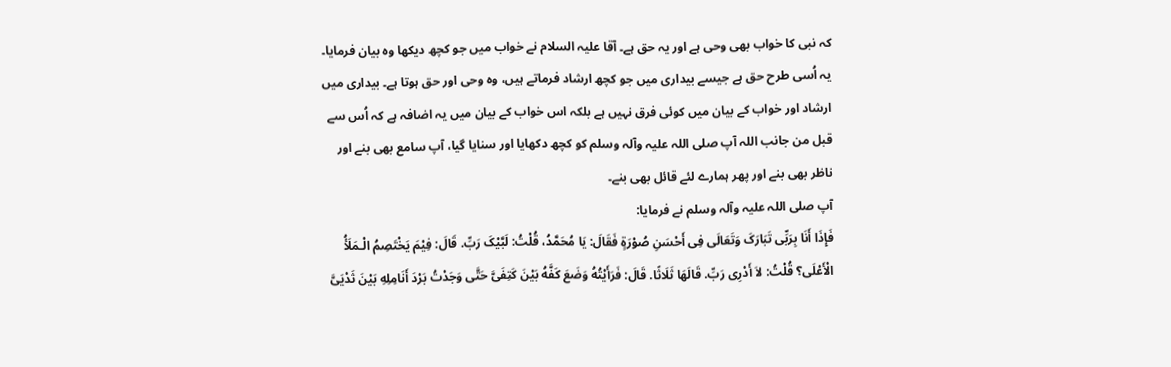کہ نبی کا خواب بھی وحی ہے اور یہ حق ہے۔ آقا علیہ السلام نے خواب میں جو کچھ دیکھا وہ بیان فرمایا۔ یہ اُسی طرح حق ہے جیسے بیداری میں جو کچھ ارشاد فرماتے ہیں، وہ وحی اور حق ہوتا ہے۔ بیداری میں ارشاد اور خواب کے بیان میں کوئی فرق نہیں ہے بلکہ اس خواب کے بیان میں یہ اضافہ ہے کہ اُس سے قبل من جانب اللہ آپ صلی اللہ علیہ وآلہ وسلم کو کچھ دکھایا اور سنایا گیا، آپ سامع بھی بنے اور ناظر بھی بنے اور پھر ہمارے لئے قائل بھی بنے۔
آپ صلی اللہ علیہ وآلہ وسلم نے فرمایا:
فَإِذَا أَنَا بِرَبِّی تَبَارَکَ وَتَعَالَی فِی أَحْسَنِ صُوْرَةٍ فَقَالَ: یَا مُحَمَّدُ، قُلْتُ: لَبَّیْکَ رَبِّ. قَالَ: فِیْمَ یَخْتَصِمُ الْـمَلَأُ الْأَعْلَی؟ قُلْتُ: لاَ أَدْرِی رَبِّ. قَالَهَا ثَلَاثًا. قَالَ: فَرَأَیْتُهُ وَضَعَ کَفَّهُ بَیْنَ کَتِفَیَّ حَتَّی وَجَدْتُ بَرْدَ أَنَامِلِهِ بَیْنَ ثَدْیَیَّ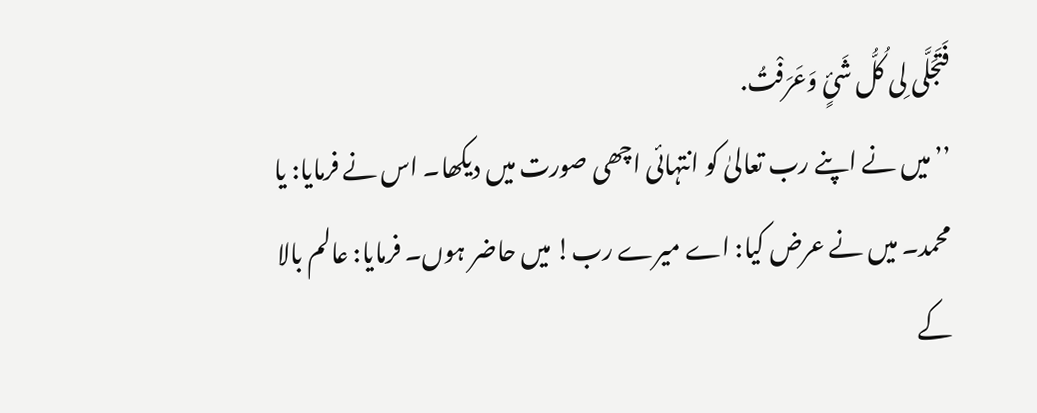فَتَجَلَّی لِی کُلُّ شَئٍ وَعَرَفْتُ.
’’میں نے اپنے رب تعالیٰ کو انتہائی اچھی صورت میں دیکھا۔ اس نے فرمایا: یا محمد۔ میں نے عرض کیا: اے میرے رب! میں حاضر ہوں۔ فرمایا: عالم بالا کے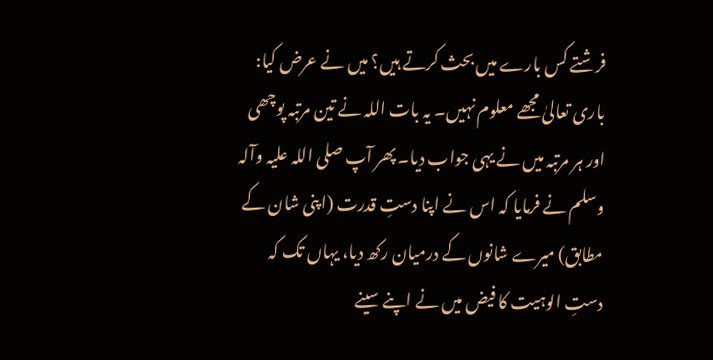فرشتے کس بارے میں بحث کرتے ہیں؟ میں نے عرض کیا: باری تعالیٰ مجھے معلوم نہیں۔ یہ بات اللہ نے تین مرتبہ پوچھی اور ہر مرتبہ میں نے یہی جواب دیا۔ پھر آپ صلی اللہ علیہ وآلہ وسلم نے فرمایا کہ اس نے اپنا دستِ قدرت (اپنی شان کے مطابق) میرے شانوں کے درمیان رکھ دیا، یہاں تک کہ دستِ الوہیت کا فیض میں نے اپنے سینے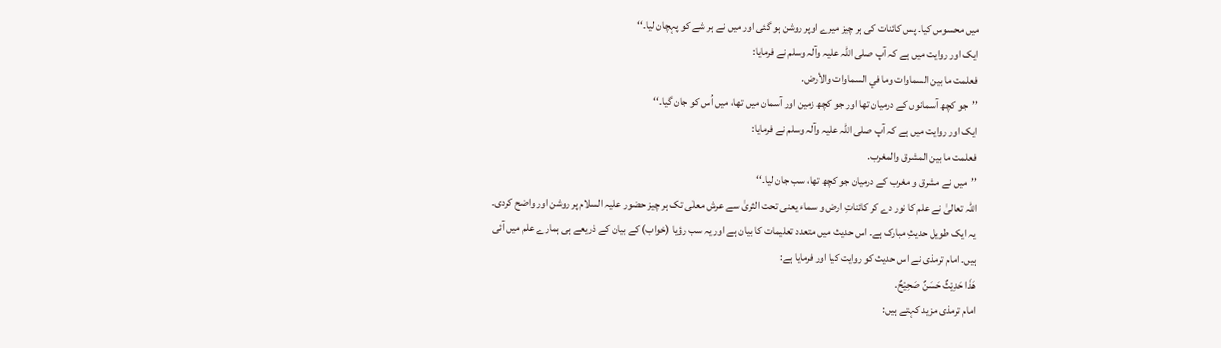میں محسوس کیا۔ پس کائنات کی ہر چیز میرے اوپر روشن ہو گئی اور میں نے ہر شے کو پہچان لیا۔‘‘
ایک اور روایت میں ہے کہ آپ صلی اللہ علیہ وآلہ وسلم نے فرمایا:
فعلمت ما بین السماوات وما في السماوات والأرض.
’’جو کچھ آسمانوں کے درمیان تھا اور جو کچھ زمین اور آسمان میں تھا، میں اُس کو جان گیا۔‘‘
ایک اور روایت میں ہے کہ آپ صلی اللہ علیہ وآلہ وسلم نے فرمایا:
فعلمت ما بین المشرق والمغرب.
’’میں نے مشرق و مغرب کے درمیان جو کچھ تھا، سب جان لیا۔‘‘
اللہ تعالیٰ نے علم کا نور دے کر کائناتِ ارض و سماء یعنی تحت الثریٰ سے عرش معلٰی تک ہر چیز حضور علیہ السلام پر روشن اور واضح کردی۔ یہ ایک طویل حدیثِ مبارک ہے۔ اس حدیث میں متعدد تعلیمات کا بیان ہے اور یہ سب رؤیا (خواب) کے بیان کے ذریعے ہی ہمارے علم میں آئی ہیں۔ امام ترمذی نے اس حدیث کو روایت کیا اور فرمایا ہے:
هَذَا حَدِیْثٌ حَسَنٌ صَحِیْحٌ.
امام ترمذی مزید کہتے ہیں: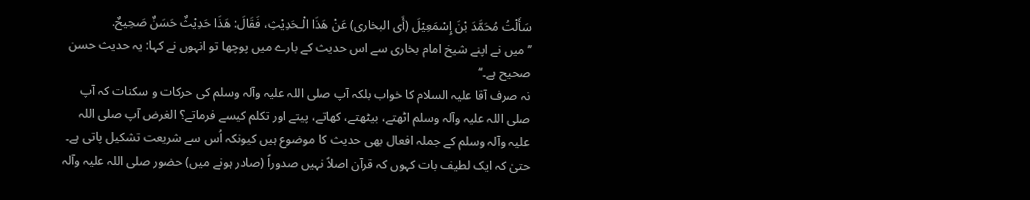سَأَلْتُ مُحَمَّدَ بْنَ إِسْمَعِیْلَ (أَی البخاری) عَنْ هَذَا الْـحَدِیْثِ، فَقَالَ: هَذَا حَدِیْثٌ حَسَنٌ صَحِیحٌ.
’’میں نے اپنے شیخ امام بخاری سے اس حدیث کے بارے میں پوچھا تو انہوں نے کہا: یہ حدیث حسن صحیح ہے۔‘‘
نہ صرف آقا علیہ السلام کا خواب بلکہ آپ صلی اللہ علیہ وآلہ وسلم کی حرکات و سکنات کہ آپ صلی اللہ علیہ وآلہ وسلم اٹھتے، بیٹھتے، کھاتے، پیتے اور تکلم کیسے فرماتے؟ الغرض آپ صلی اللہ علیہ وآلہ وسلم کے جملہ افعال بھی حدیث کا موضوع ہیں کیونکہ اُس سے شریعت تشکیل پاتی ہے۔ حتیٰ کہ ایک لطیف بات کہوں کہ قرآن اصلاً نہیں صدوراً (صادر ہونے میں) حضور صلی اللہ علیہ وآلہ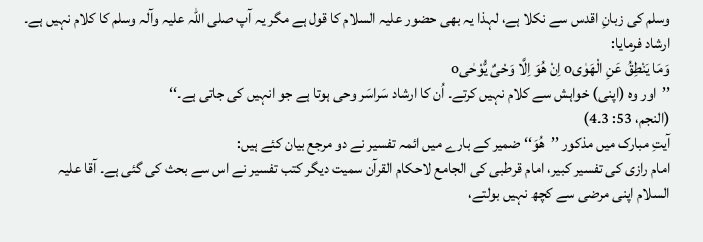وسلم کی زبانِ اقدس سے نکلا ہے، لہذا یہ بھی حضور علیہ السلام کا قول ہے مگر یہ آپ صلی اللہ علیہ وآلہ وسلم کا کلام نہیں ہے۔ ارشاد فرمایا:
وَمَا یَنْطِقُ عَنِ الْهَوٰیo اِنْ هُوَ اِلَّا وَحْیٌ یُّوْحٰیo
’’اور وہ (اپنی) خواہش سے کلام نہیں کرتے۔ اُن کا ارشاد سَراسَر وحی ہوتا ہے جو انہیں کی جاتی ہے۔‘‘
(النجم، 53: 3۔4)
آیتِ مبارک میں مذکور ’’هُوَ‘‘ ضمیر کے بارے میں ائمہ تفسیر نے دو مرجع بیان کئے ہیں:
امام رازی کی تفسیر کبیر، امام قرطبی کی الجامع لاحکام القرآن سمیت دیگر کتب تفسیر نے اس سے بحث کی گئی ہے۔ آقا علیہ السلام اپنی مرضی سے کچھ نہیں بولتے،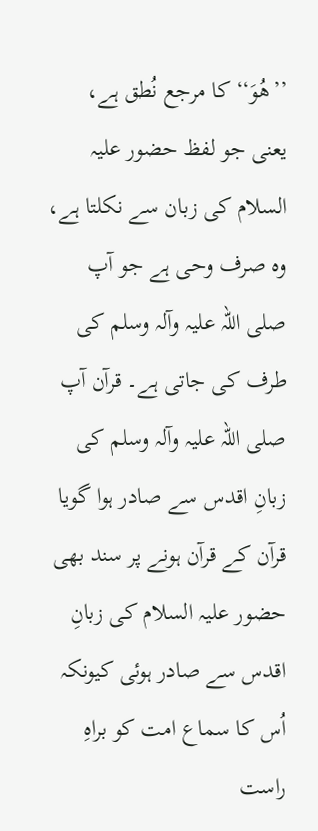’’هُوَ‘‘ کا مرجع نُطق ہے، یعنی جو لفظ حضور علیہ السلام کی زبان سے نکلتا ہے، وہ صرف وحی ہے جو آپ صلی اللہ علیہ وآلہ وسلم کی طرف کی جاتی ہے۔ قرآن آپ صلی اللہ علیہ وآلہ وسلم کی زبانِ اقدس سے صادر ہوا گویا قرآن کے قرآن ہونے پر سند بھی حضور علیہ السلام کی زبانِ اقدس سے صادر ہوئی کیونکہ اُس کا سماع امت کو براهِ راست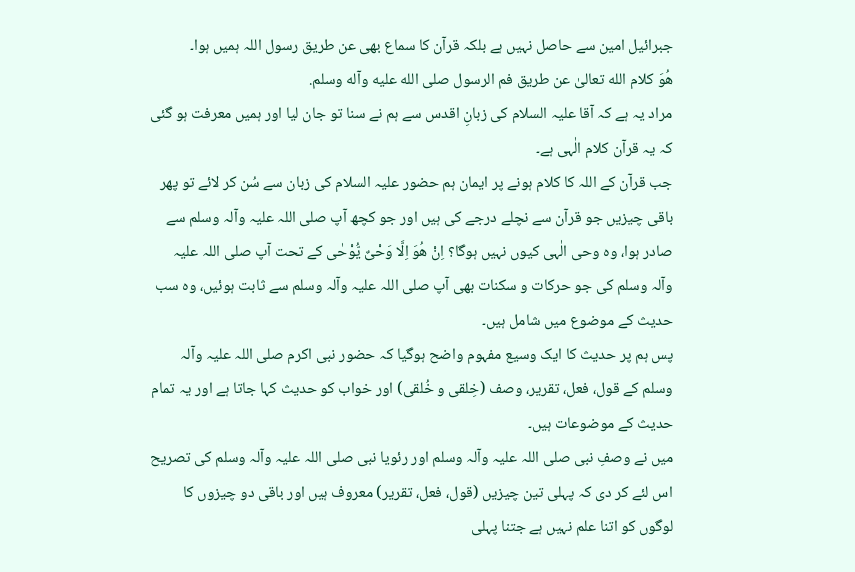جبرائیل امین سے حاصل نہیں ہے بلکہ قرآن کا سماع بھی عن طریق رسول اللہ ہمیں ہوا۔
هُوَ کلام الله تعالیٰ عن طریق فم الرسول صلی الله علیه وآله وسلم.
مراد یہ ہے کہ آقا علیہ السلام کی زبانِ اقدس سے ہم نے سنا تو جان لیا اور ہمیں معرفت ہو گئی کہ یہ قرآن کلام الٰہی ہے۔
جب قرآن کے اللہ کا کلام ہونے پر ایمان ہم حضور علیہ السلام کی زبان سے سُن کر لائے تو پھر باقی چیزیں جو قرآن سے نچلے درجے کی ہیں اور جو کچھ آپ صلی اللہ علیہ وآلہ وسلم سے صادر ہوا، وہ وحی الٰہی کیوں نہیں ہوگا؟ اِنْ هُوَ اِلَّا وَحْیٌ یُّوْحٰی کے تحت آپ صلی اللہ علیہ وآلہ وسلم کی جو حرکات و سکنات بھی آپ صلی اللہ علیہ وآلہ وسلم سے ثابت ہوئیں، وہ سب حدیث کے موضوع میں شامل ہیں۔
پس ہم پر حدیث کا ایک وسیع مفہوم واضح ہوگیا کہ حضور نبی اکرم صلی اللہ علیہ وآلہ وسلم کے قول، فعل، تقریر، وصف (خِلقی و خُلقی) اور خواب کو حدیث کہا جاتا ہے اور یہ تمام حدیث کے موضوعات ہیں۔
میں نے وصفِ نبی صلی اللہ علیہ وآلہ وسلم اور رئویا نبی صلی اللہ علیہ وآلہ وسلم کی تصریح اس لئے کر دی کہ پہلی تین چیزیں (قول، فعل، تقریر) معروف ہیں اور باقی دو چیزوں کا لوگوں کو اتنا علم نہیں ہے جتنا پہلی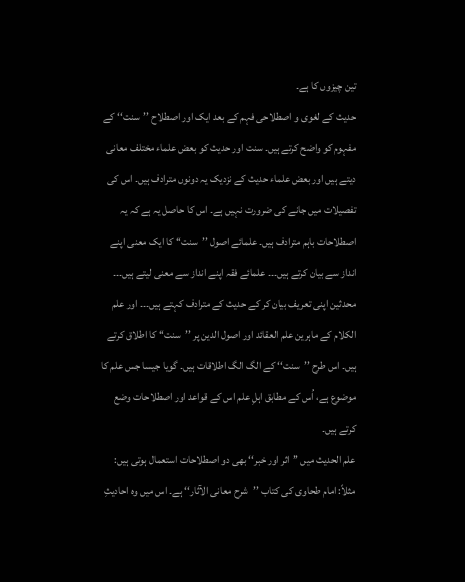تین چیزوں کا ہے۔
حدیث کے لغوی و اصطلاحی فہم کے بعد ایک اور اصطلاح ’’سنت‘‘ کے مفہوم کو واضح کرتے ہیں۔ سنت اور حدیث کو بعض علماء مختلف معانی دیتے ہیں اور بعض علماء حدیث کے نزدیک یہ دونوں مترادف ہیں۔ اس کی تفصیلات میں جانے کی ضرورت نہیں ہے۔ اس کا حاصل یہ ہے کہ یہ اصطلاحات باہم مترادف ہیں۔ علمائے اصول ’’سنت‘‘ کا ایک معنی اپنے انداز سے بیان کرتے ہیں۔۔۔ علمائے فقہ اپنے انداز سے معنی لیتے ہیں۔۔۔ محدثین اپنی تعریف بیان کر کے حدیث کے مترادف کہتے ہیں۔۔۔ اور علم الکلام کے ماہرین علم العقائد اور اصول الدین پر ’’سنت‘‘ کا اطلاق کرتے ہیں۔ اس طرح ’’سنت‘‘ کے الگ الگ اطلاقات ہیں۔ گویا جیسا جس علم کا موضوع ہے، اُس کے مطابق اہلِ علم اس کے قواعد اور اصطلاحات وضع کرتے ہیں۔
علم الحدیث میں ’’اثر اور خبر‘‘ بھی دو اصطلاحات استعمال ہوتی ہیں:
مثلاً: امام طحاوی کی کتاب ’’شرح معانی الآثار‘‘ ہے۔ اس میں وہ احادیثِ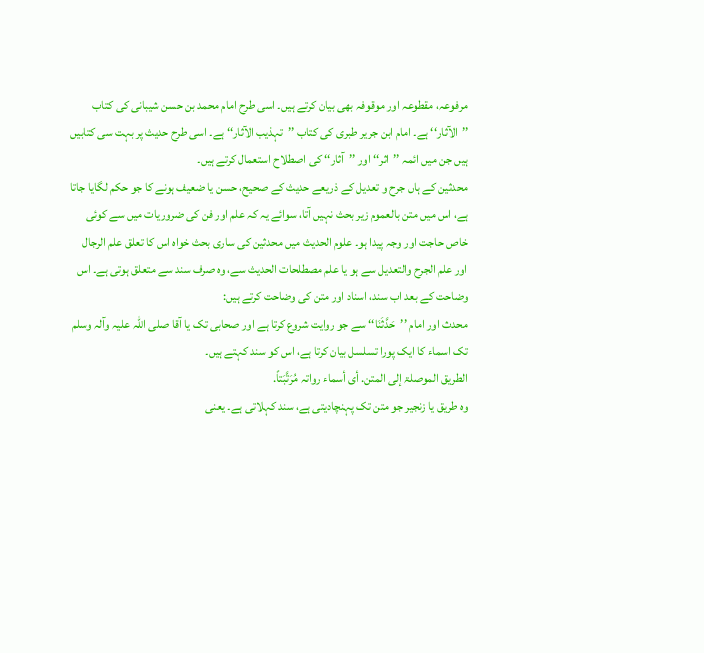مرفوعہ، مقطوعہ اور موقوفہ بھی بیان کرتے ہیں۔ اسی طرح امام محمد بن حسن شیبانی کی کتاب ’’الآثار‘‘ ہے۔ امام ابن جریر طبری کی کتاب ’’تہذیب الآثار‘‘ ہے۔ اسی طرح حدیث پر بہت سی کتابیں ہیں جن میں ائمہ ’’اثر‘‘ اور ’’آثار‘‘ کی اصطلاح استعمال کرتے ہیں۔
محدثین کے ہاں جرح و تعدیل کے ذریعے حدیث کے صحیح، حسن یا ضعیف ہونے کا جو حکم لگایا جاتا ہے، اس میں متن بالعموم زیر بحث نہیں آتا، سوائے یہ کہ علم اور فن کی ضروریات میں سے کوئی خاص حاجت اور وجہ پیدا ہو۔ علوم الحدیث میں محدثین کی ساری بحث خواہ اس کا تعلق علم الرجال اور علم الجرح والتعدیل سے ہو یا علم مصطلحات الحدیث سے، وہ صرف سند سے متعلق ہوتی ہے۔ اس وضاحت کے بعد اب سند، اسناد اور متن کی وضاحت کرتے ہیں:
محدث اور امام ’’حَدَّثَنَا‘‘ سے جو روایت شروع کرتا ہے اور صحابی تک یا آقا صلی اللہ علیہ وآلہ وسلم تک اسماء کا ایک پورا تسلسل بیان کرتا ہے، اس کو سند کہتے ہیں۔
الطریق الموصلۃ إلی المتن. أی أسماء رواتہ مُرَتَّبَتاً.
وہ طریق یا زنجیر جو متن تک پہنچادیتی ہے، سند کہلاتی ہے۔ یعنی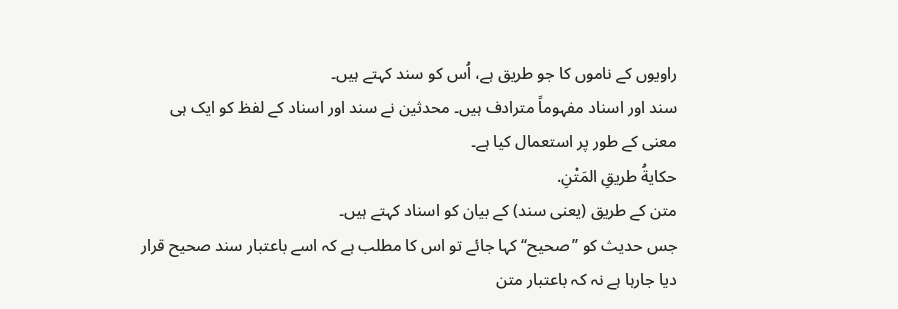راویوں کے ناموں کا جو طریق ہے، اُس کو سند کہتے ہیں۔
سند اور اسناد مفہوماً مترادف ہیں۔ محدثین نے سند اور اسناد کے لفظ کو ایک ہی معنی کے طور پر استعمال کیا ہے۔
حکایةُ طریقِ المَتْنِ.
متن کے طریق (یعنی سند) کے بیان کو اسناد کہتے ہیں۔
جس حدیث کو ’’صحیح‘‘ کہا جائے تو اس کا مطلب ہے کہ اسے باعتبار سند صحیح قرار دیا جارہا ہے نہ کہ باعتبار متن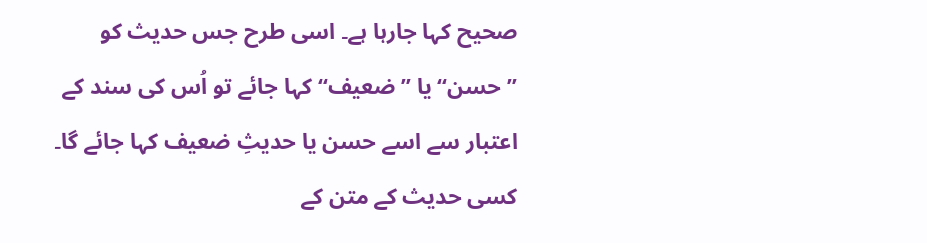صحیح کہا جارہا ہے۔ اسی طرح جس حدیث کو ’’حسن‘‘ یا ’’ضعیف‘‘ کہا جائے تو اُس کی سند کے اعتبار سے اسے حسن یا حدیثِ ضعیف کہا جائے گا۔ کسی حدیث کے متن کے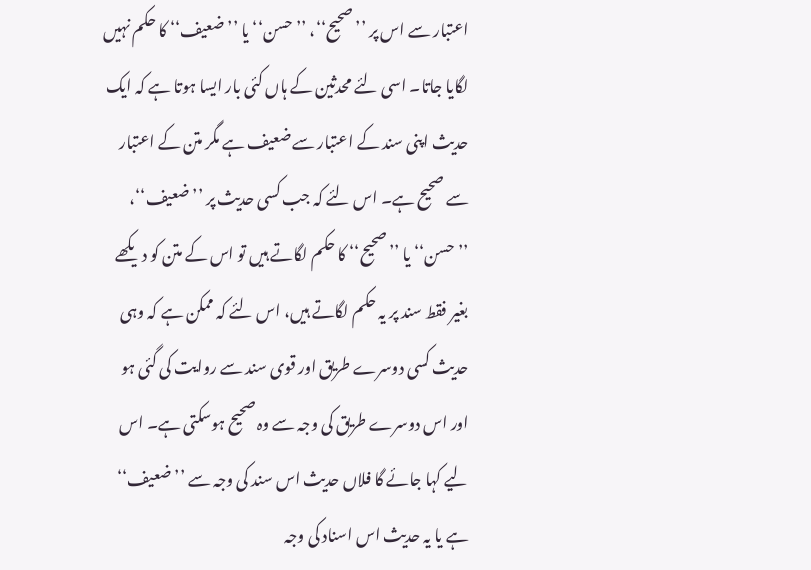اعتبار سے اس پر ’’صحیح‘‘، ’’حسن‘‘ یا ’’ضعیف‘‘ کا حکم نہیں لگایا جاتا۔ اسی لئے محدثین کے ہاں کئی بار ایسا ہوتا ہے کہ ایک حدیث اپنی سند کے اعتبار سے ضعیف ہے مگر متن کے اعتبار سے صحیح ہے۔ اس لئے کہ جب کسی حدیث پر ’’ضعیف‘‘، ’’حسن‘‘ یا ’’صحیح‘‘ کا حکم لگاتے ہیں تو اس کے متن کو دیکھے بغیر فقط سند پر یہ حکم لگاتے ہیں، اس لئے کہ ممکن ہے کہ وہی حدیث کسی دوسرے طریق اور قوی سند سے روایت کی گئی ہو اور اس دوسرے طریق کی وجہ سے وہ صحیح ہوسکتی ہے۔ اس لیے کہا جائے گا فلاں حدیث اس سند کی وجہ سے ’’ضعیف‘‘ ہے یا یہ حدیث اس اسناد کی وجہ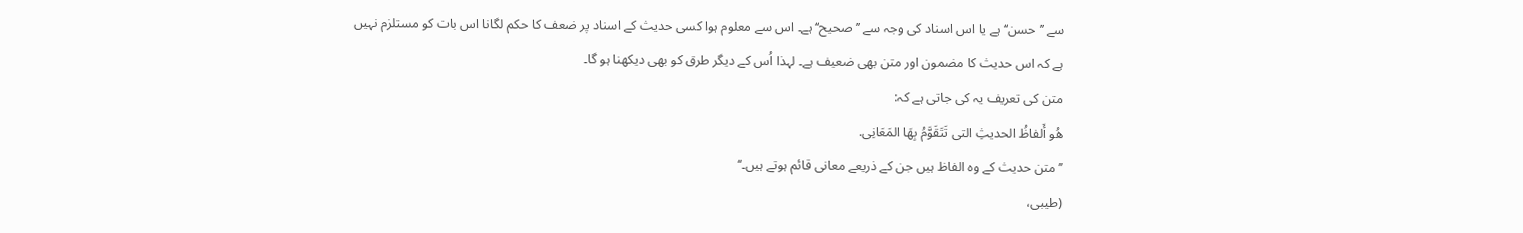سے ’’حسن‘‘ ہے یا اس اسناد کی وجہ سے ’’صحیح‘‘ ہے۔ اس سے معلوم ہوا کسی حدیث کے اسناد پر ضعف کا حکم لگانا اس بات کو مستلزم نہیں ہے کہ اس حدیث کا مضمون اور متن بھی ضعیف ہے۔ لہذا اُس کے دیگر طرق کو بھی دیکھنا ہو گا۔
متن کی تعریف یہ کی جاتی ہے کہ:
هُو أَلفاظُ الحدیثِ التی تَتَقَوَّمُ بِهَا المَعَانِی.
’’متن حدیث کے وہ الفاظ ہیں جن کے ذریعے معانی قائم ہوتے ہیں۔‘‘
(طیبی،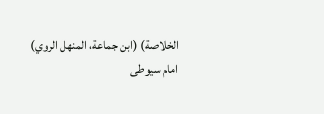الخلاصة) (ابن جماعة، المنهل الروي)
امام سیوطی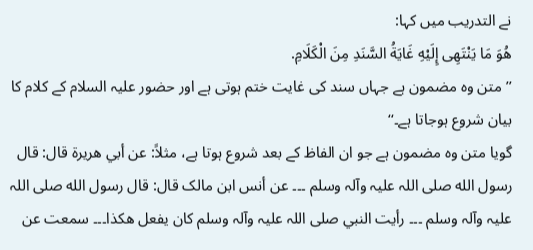نے التدریب میں کہا:
هُوَ مَا یَنْتَهِی إِلَیْهِ غَایَةُ السَّنَدِ مِنَ الْکَلَامِ.
’’متن وہ مضمون ہے جہاں سند کی غایت ختم ہوتی ہے اور حضور علیہ السلام کے کلام کا بیان شروع ہوجاتا ہے۔‘‘
گویا متن وہ مضمون ہے جو ان الفاظ کے بعد شروع ہوتا ہے، مثلاً: عن أبي ھریرۃ قال: قال رسول الله صلی اللہ علیہ وآلہ وسلم ۔۔۔ عن أنس ابن مالک قال: قال رسول الله صلی اللہ علیہ وآلہ وسلم ۔۔۔ رأیت النبي صلی اللہ علیہ وآلہ وسلم کان یفعل ھکذا۔۔۔ سمعت عن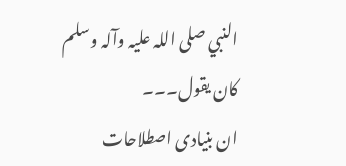النبي صلی اللہ علیہ وآلہ وسلم کان یقول۔۔۔
ان بنیادی اصطلاحات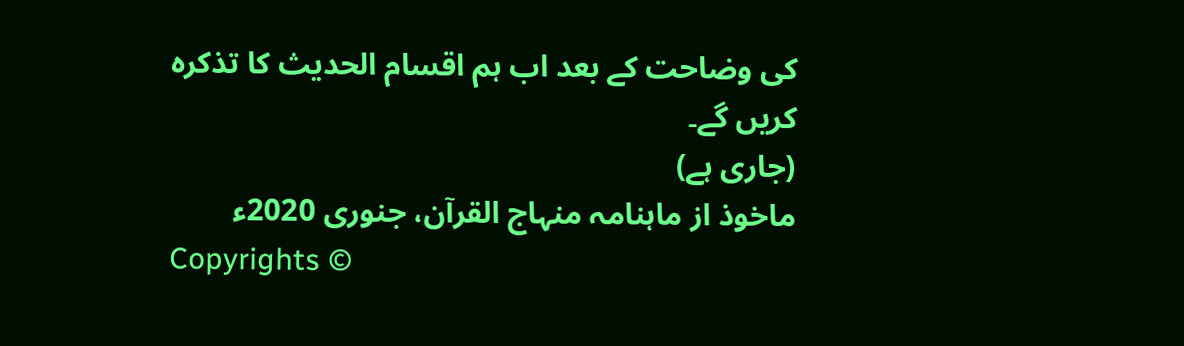کی وضاحت کے بعد اب ہم اقسام الحدیث کا تذکرہ کریں گے۔
(جاری ہے)
ماخوذ از ماہنامہ منہاج القرآن، جنوری 2020ء
Copyrights ©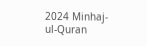2024 Minhaj-ul-Quran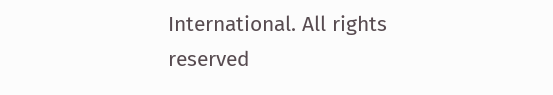International. All rights reserved